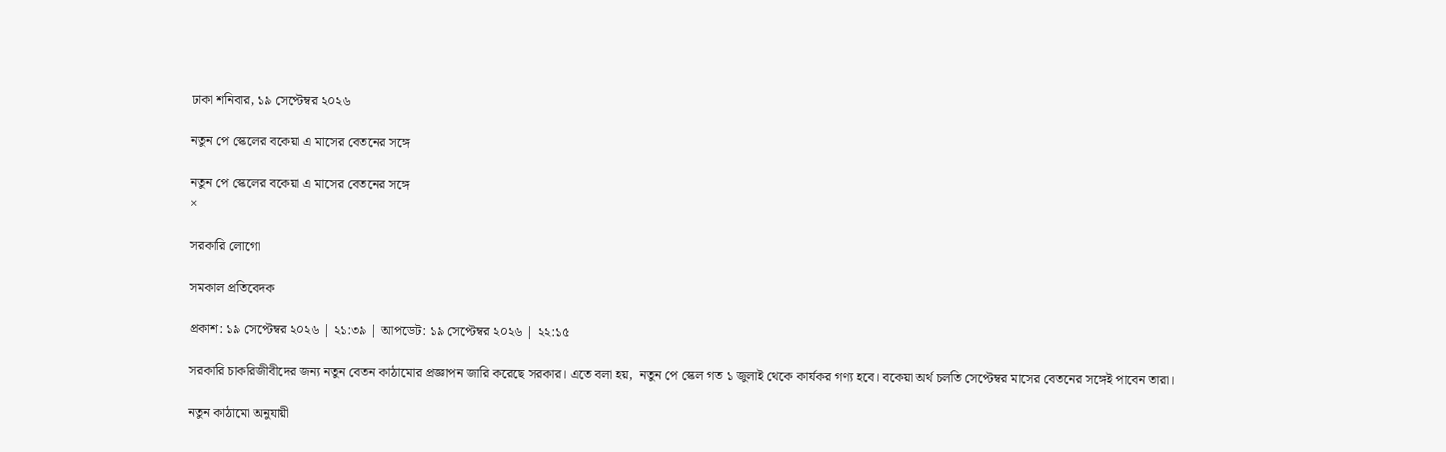ঢাকা শনিবার, ১৯ সেপ্টেম্বর ২০২৬

নতুন পে স্কেলের বকেয়া এ মাসের বেতনের সঙ্গে

নতুন পে স্কেলের বকেয়া এ মাসের বেতনের সঙ্গে
×

সরকারি লোগো

সমকাল প্রতিবেদক

প্রকাশ: ১৯ সেপ্টেম্বর ২০২৬ | ২১:৩৯ | আপডেট: ১৯ সেপ্টেম্বর ২০২৬ | ২২:১৫

সরকারি চাকরিজীবীদের জন্য নতুন বেতন কাঠামোর প্রজ্ঞাপন জারি করেছে সরকার। এতে বলা হয়,  নতুন পে স্কেল গত ১ জুলাই থেকে কার্যকর গণ্য হবে। বকেয়া অর্থ চলতি সেপ্টেম্বর মাসের বেতনের সঙ্গেই পাবেন তারা।

নতুন কাঠামো অনুযায়ী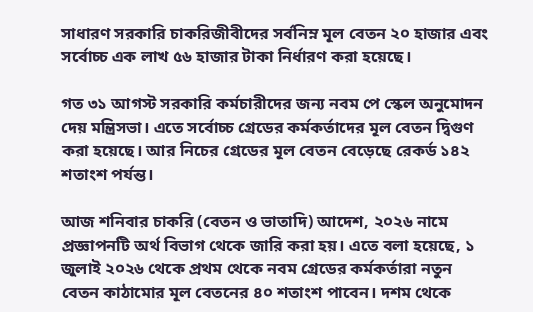সাধারণ সরকারি চাকরিজীবীদের সর্বনিম্ন মূল বেতন ২০ হাজার এবং সর্বোচ্চ এক লাখ ৫৬ হাজার টাকা নির্ধারণ করা হয়েছে।

গত ৩১ আগস্ট সরকারি কর্মচারীদের জন্য নবম পে স্কেল অনুমোদন দেয় মন্ত্রিসভা। এতে সর্বোচ্চ গ্রেডের কর্মকর্তাদের মূল বেতন দ্বিগুণ করা হয়েছে। আর নিচের গ্রেডের মূল বেতন বেড়েছে রেকর্ড ১৪২ শতাংশ পর্যন্ত।

আজ শনিবার চাকরি (বেতন ও ভাতাদি) আদেশ, ২০২৬ নামে প্রজ্ঞাপনটি অর্থ বিভাগ থেকে জারি করা হয়। এতে বলা হয়েছে, ১ জুলাই ২০২৬ থেকে প্রথম থেকে নবম গ্রেডের কর্মকর্তারা নতুন বেতন কাঠামোর মূল বেতনের ৪০ শতাংশ পাবেন। দশম থেকে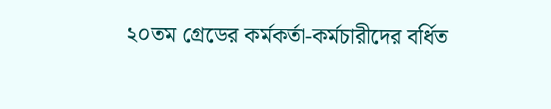২০তম গ্রেডের কর্মকর্তা-কর্মচারীদের বর্ধিত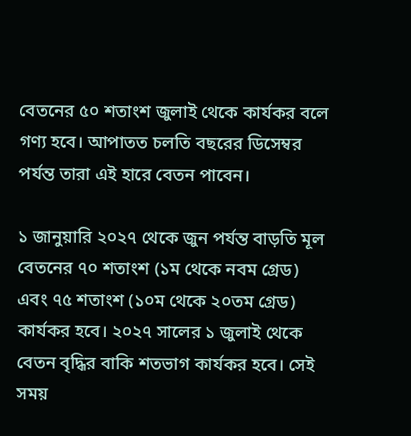বেতনের ৫০ শতাংশ জুলাই থেকে কার্যকর বলে গণ্য হবে। আপাতত চলতি বছরের ডিসেম্বর পর্যন্ত তারা এই হারে বেতন পাবেন।

১ জানুয়ারি ২০২৭ থেকে জুন পর্যন্ত বাড়তি মূল বেতনের ৭০ শতাংশ (১ম থেকে নবম গ্রেড) এবং ৭৫ শতাংশ (১০ম থেকে ২০তম গ্রেড) কার্যকর হবে। ২০২৭ সালের ১ জুলাই থেকে বেতন বৃদ্ধির বাকি শতভাগ কার্যকর হবে। সেই সময়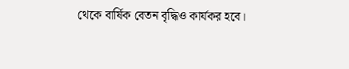থেকে বার্ষিক বেতন বৃদ্ধিও কার্যকর হবে।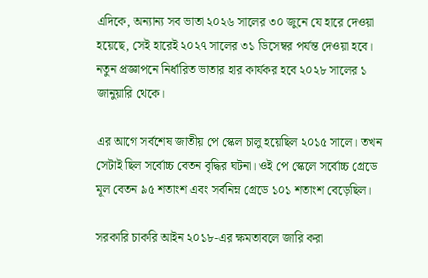এদিকে, অন্যান্য সব ভাতা ২০২৬ সালের ৩০ জুনে যে হারে দেওয়া হয়েছে, সেই হারেই ২০২৭ সালের ৩১ ডিসেম্বর পর্যন্ত দেওয়া হবে। নতুন প্রজ্ঞাপনে নির্ধারিত ভাতার হার কার্যকর হবে ২০২৮ সালের ১ জানুয়ারি থেকে।

এর আগে সর্বশেষ জাতীয় পে স্কেল চালু হয়েছিল ২০১৫ সালে। তখন সেটাই ছিল সর্বোচ্চ বেতন বৃদ্ধির ঘটনা। ওই পে স্কেলে সর্বোচ্চ গ্রেডে মূল বেতন ৯৫ শতাংশ এবং সর্বনিম্ন গ্রেডে ১০১ শতাংশ বেড়েছিল।

সরকারি চাকরি আইন ২০১৮-এর ক্ষমতাবলে জারি করা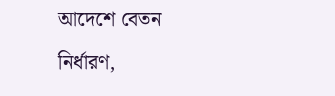আদেশে বেতন নির্ধারণ,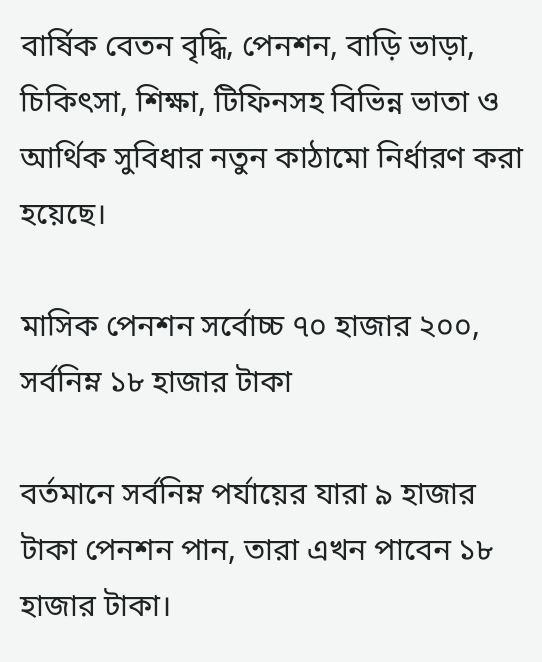বার্ষিক বেতন বৃদ্ধি, পেনশন, বাড়ি ভাড়া, চিকিৎসা, শিক্ষা, টিফিনসহ বিভিন্ন ভাতা ও আর্থিক সুবিধার নতুন কাঠামো নির্ধারণ করা হয়েছে।

মাসিক পেনশন সর্বোচ্চ ৭০ হাজার ২০০, সর্বনিম্ন ১৮ হাজার টাকা

বর্তমানে সর্বনিম্ন পর্যায়ের যারা ৯ হাজার টাকা পেনশন পান, তারা এখন পাবেন ১৮ হাজার টাকা।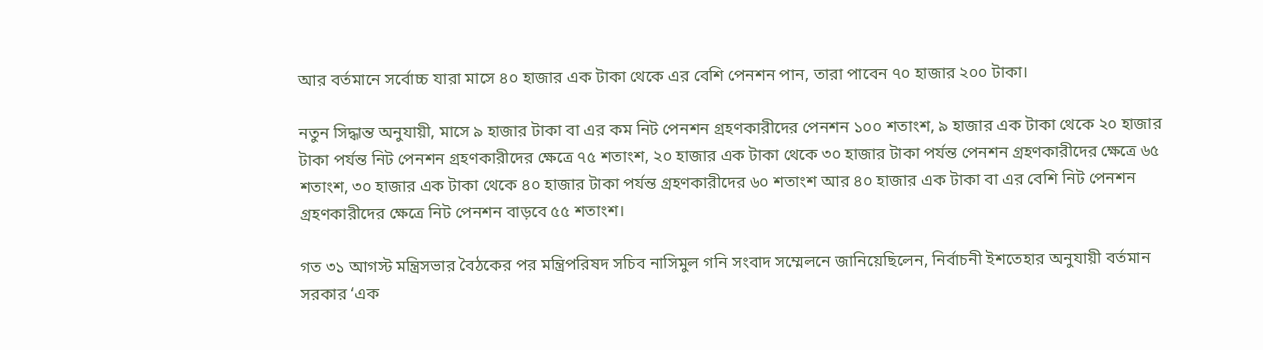আর বর্তমানে সর্বোচ্চ যারা মাসে ৪০ হাজার এক টাকা থেকে এর বেশি পেনশন পান, তারা পাবেন ৭০ হাজার ২০০ টাকা।

নতুন সিদ্ধান্ত অনুযায়ী, মাসে ৯ হাজার টাকা বা এর কম নিট পেনশন গ্রহণকারীদের পেনশন ১০০ শতাংশ, ৯ হাজার এক টাকা থেকে ২০ হাজার টাকা পর্যন্ত নিট পেনশন গ্রহণকারীদের ক্ষেত্রে ৭৫ শতাংশ, ২০ হাজার এক টাকা থেকে ৩০ হাজার টাকা পর্যন্ত পেনশন গ্রহণকারীদের ক্ষেত্রে ৬৫ শতাংশ, ৩০ হাজার এক টাকা থেকে ৪০ হাজার টাকা পর্যন্ত গ্রহণকারীদের ৬০ শতাংশ আর ৪০ হাজার এক টাকা বা এর বেশি নিট পেনশন গ্রহণকারীদের ক্ষেত্রে নিট পেনশন বাড়বে ৫৫ শতাংশ।

গত ৩১ আগস্ট মন্ত্রিসভার বৈঠকের পর মন্ত্রিপরিষদ সচিব নাসিমুল গনি সংবাদ সম্মেলনে জানিয়েছিলেন, নির্বাচনী ইশতেহার অনুযায়ী বর্তমান সরকার ‘এক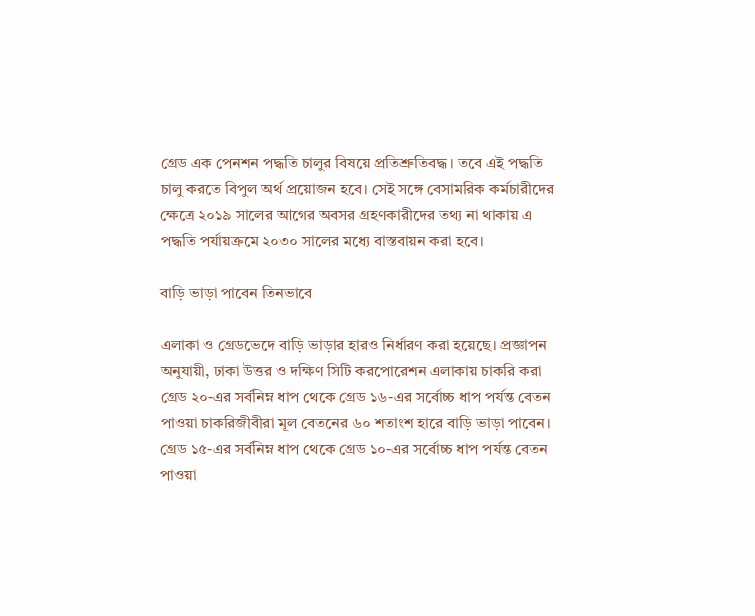গ্রেড এক পেনশন পদ্ধতি চালুর বিষয়ে প্রতিশ্রুতিবদ্ধ। তবে এই পদ্ধতি চালু করতে বিপুল অর্থ প্রয়োজন হবে। সেই সঙ্গে বেসামরিক কর্মচারীদের ক্ষেত্রে ২০১৯ সালের আগের অবসর গ্রহণকারীদের তথ্য না থাকায় এ পদ্ধতি পর্যায়ক্রমে ২০৩০ সালের মধ্যে বাস্তবায়ন করা হবে।

বাড়ি ভাড়া পাবেন তিনভাবে

এলাকা ও গ্রেডভেদে বাড়ি ভাড়ার হারও নির্ধারণ করা হয়েছে। প্রজ্ঞাপন অনুযায়ী, ঢাকা উত্তর ও দক্ষিণ সিটি করপোরেশন এলাকায় চাকরি করা গ্রেড ২০-এর সর্বনিম্ন ধাপ থেকে গ্রেড ১৬-এর সর্বোচ্চ ধাপ পর্যন্ত বেতন পাওয়া চাকরিজীবীরা মূল বেতনের ৬০ শতাংশ হারে বাড়ি ভাড়া পাবেন। গ্রেড ১৫-এর সর্বনিম্ন ধাপ থেকে গ্রেড ১০-এর সর্বোচ্চ ধাপ পর্যন্ত বেতন পাওয়া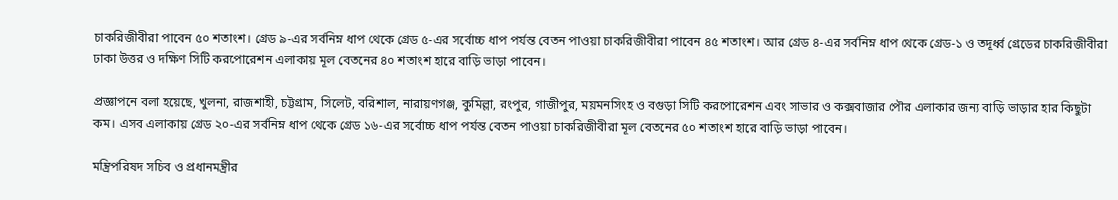চাকরিজীবীরা পাবেন ৫০ শতাংশ। গ্রেড ৯-এর সর্বনিম্ন ধাপ থেকে গ্রেড ৫-এর সর্বোচ্চ ধাপ পর্যন্ত বেতন পাওয়া চাকরিজীবীরা পাবেন ৪৫ শতাংশ। আর গ্রেড ৪-এর সর্বনিম্ন ধাপ থেকে গ্রেড-১ ও তদূর্ধ্ব গ্রেডের চাকরিজীবীরা ঢাকা উত্তর ও দক্ষিণ সিটি করপোরেশন এলাকায় মূল বেতনের ৪০ শতাংশ হারে বাড়ি ভাড়া পাবেন।

প্রজ্ঞাপনে বলা হয়েছে, খুলনা, রাজশাহী, চট্টগ্রাম, সিলেট, বরিশাল, নারায়ণগঞ্জ, কুমিল্লা, রংপুর, গাজীপুর, ময়মনসিংহ ও বগুড়া সিটি করপোরেশন এবং সাভার ও কক্সবাজার পৌর এলাকার জন্য বাড়ি ভাড়ার হার কিছুটা কম। এসব এলাকায় গ্রেড ২০-এর সর্বনিম্ন ধাপ থেকে গ্রেড ১৬-এর সর্বোচ্চ ধাপ পর্যন্ত বেতন পাওয়া চাকরিজীবীরা মূল বেতনের ৫০ শতাংশ হারে বাড়ি ভাড়া পাবেন।

মন্ত্রিপরিষদ সচিব ও প্রধানমন্ত্রীর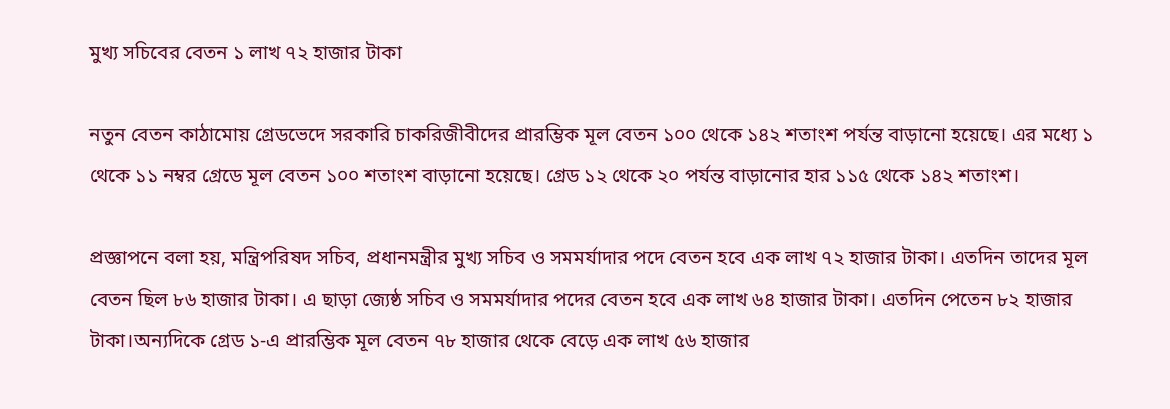মুখ্য সচিবের বেতন ১ লাখ ৭২ হাজার টাকা

নতুন বেতন কাঠামোয় গ্রেডভেদে সরকারি চাকরিজীবীদের প্রারম্ভিক মূল বেতন ১০০ থেকে ১৪২ শতাংশ পর্যন্ত বাড়ানো হয়েছে। এর মধ্যে ১ থেকে ১১ নম্বর গ্রেডে মূল বেতন ১০০ শতাংশ বাড়ানো হয়েছে। গ্রেড ১২ থেকে ২০ পর্যন্ত বাড়ানোর হার ১১৫ থেকে ১৪২ শতাংশ।

প্রজ্ঞাপনে বলা হয়, মন্ত্রিপরিষদ সচিব, প্রধানমন্ত্রীর মুখ্য সচিব ও সমমর্যাদার পদে বেতন হবে এক লাখ ৭২ হাজার টাকা। এতদিন তাদের মূল বেতন ছিল ৮৬ হাজার টাকা। এ ছাড়া জ্যেষ্ঠ সচিব ও সমমর্যাদার পদের বেতন হবে এক লাখ ৬৪ হাজার টাকা। এতদিন পেতেন ৮২ হাজার টাকা।অন্যদিকে গ্রেড ১-এ প্রারম্ভিক মূল বেতন ৭৮ হাজার থেকে বেড়ে এক লাখ ৫৬ হাজার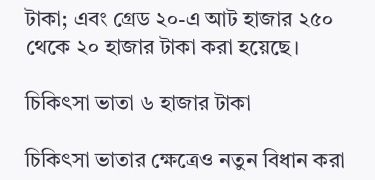টাকা; এবং গ্রেড ২০-এ আট হাজার ২৫০ থেকে ২০ হাজার টাকা করা হয়েছে।

চিকিৎসা ভাতা ৬ হাজার টাকা

চিকিৎসা ভাতার ক্ষেত্রেও নতুন বিধান করা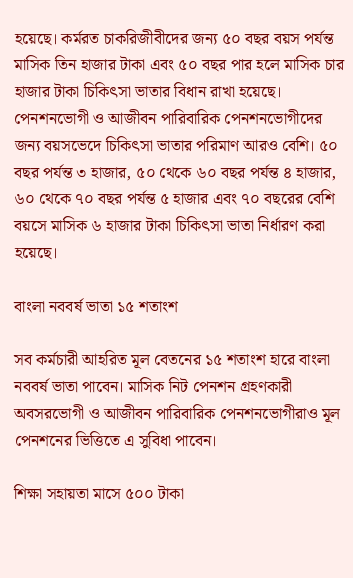হয়েছে। কর্মরত চাকরিজীবীদের জন্য ৫০ বছর বয়স পর্যন্ত মাসিক তিন হাজার টাকা এবং ৫০ বছর পার হলে মাসিক চার হাজার টাকা চিকিৎসা ভাতার বিধান রাখা হয়েছে। পেনশনভোগী ও আজীবন পারিবারিক পেনশনভোগীদের জন্য বয়সভেদে চিকিৎসা ভাতার পরিমাণ আরও বেশি। ৫০ বছর পর্যন্ত ৩ হাজার, ৫০ থেকে ৬০ বছর পর্যন্ত ৪ হাজার, ৬০ থেকে ৭০ বছর পর্যন্ত ৫ হাজার এবং ৭০ বছরের বেশি বয়সে মাসিক ৬ হাজার টাকা চিকিৎসা ভাতা নির্ধারণ করা হয়েছে।

বাংলা নববর্ষ ভাতা ১৫ শতাংশ

সব কর্মচারী আহরিত মূল বেতনের ১৫ শতাংশ হারে বাংলা নববর্ষ ভাতা পাবেন। মাসিক নিট পেনশন গ্রহণকারী অবসরভোগী ও আজীবন পারিবারিক পেনশনভোগীরাও মূল পেনশনের ভিত্তিতে এ সুবিধা পাবেন।

শিক্ষা সহায়তা মাসে ৫০০ টাকা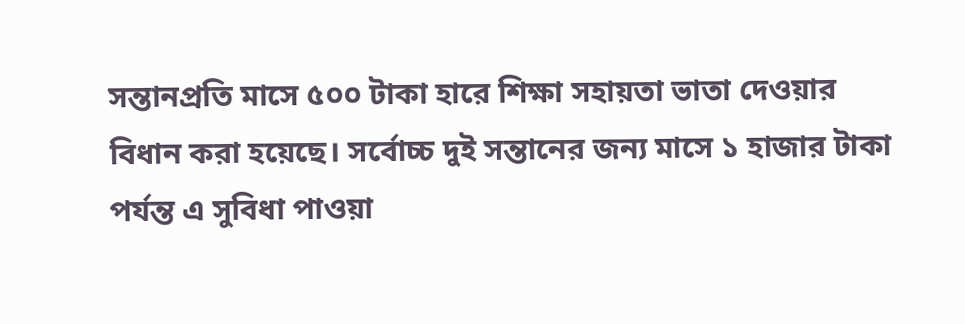সন্তানপ্রতি মাসে ৫০০ টাকা হারে শিক্ষা সহায়তা ভাতা দেওয়ার বিধান করা হয়েছে। সর্বোচ্চ দুই সন্তানের জন্য মাসে ১ হাজার টাকা পর্যন্ত এ সুবিধা পাওয়া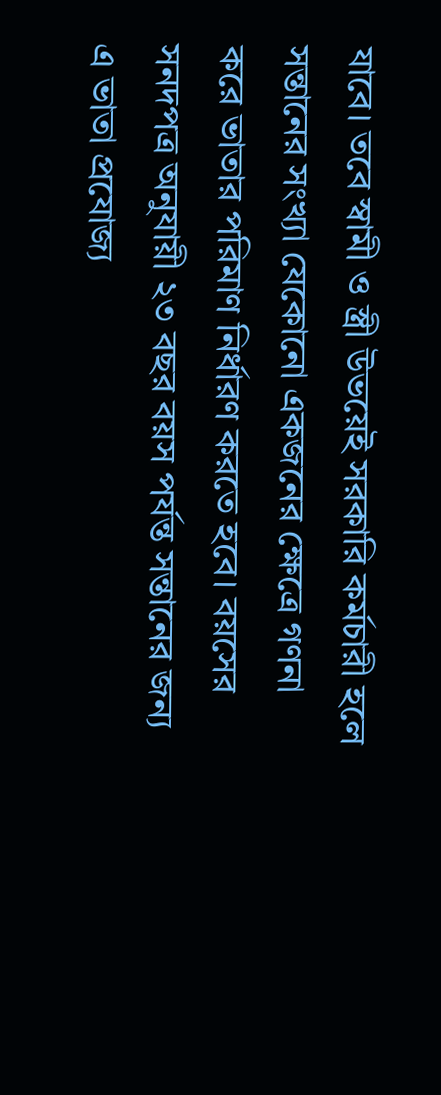যাবে। তবে স্বামী ও স্ত্রী উভয়েই সরকারি কর্মচারী হলে সন্তানের সংখ্যা যেকোনো একজনের ক্ষেত্রে গণনা করে ভাতার পরিমাণ নির্ধারণ করতে হবে। বয়সের সনদপত্র অনুযায়ী ২৩ বছর বয়স পর্যন্ত সন্তানের জন্য এ ভাতা প্রযোজ্য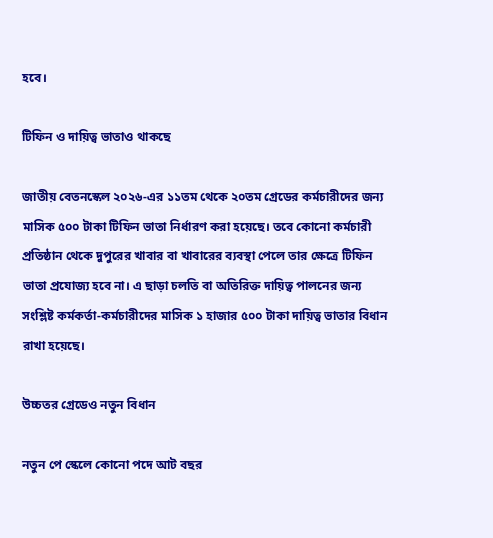হবে।

টিফিন ও দায়িত্ব ভাতাও থাকছে

জাতীয় বেতনস্কেল ২০২৬-এর ১১তম থেকে ২০তম গ্রেডের কর্মচারীদের জন্য মাসিক ৫০০ টাকা টিফিন ভাতা নির্ধারণ করা হয়েছে। তবে কোনো কর্মচারী প্রতিষ্ঠান থেকে দুপুরের খাবার বা খাবারের ব্যবস্থা পেলে তার ক্ষেত্রে টিফিন ভাতা প্রযোজ্য হবে না। এ ছাড়া চলতি বা অতিরিক্ত দায়িত্ব পালনের জন্য সংশ্লিষ্ট কর্মকর্তা-কর্মচারীদের মাসিক ১ হাজার ৫০০ টাকা দায়িত্ব ভাতার বিধান রাখা হয়েছে।

উচ্চতর গ্রেডেও নতুন বিধান

নতুন পে স্কেলে কোনো পদে আট বছর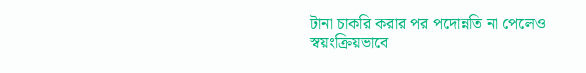টানা চাকরি করার পর পদোন্নতি না পেলেও স্বয়ংক্রিয়ভাবে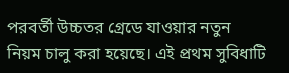পরবর্তী উচ্চতর গ্রেডে যাওয়ার নতুন নিয়ম চালু করা হয়েছে। এই প্রথম সুবিধাটি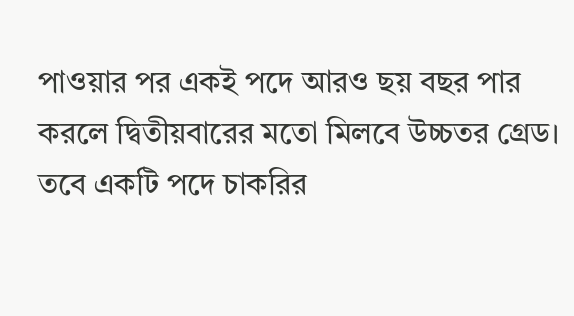পাওয়ার পর একই পদে আরও ছয় বছর পার করলে দ্বিতীয়বারের মতো মিলবে উচ্চতর গ্রেড। তবে একটি পদে চাকরির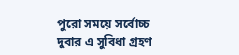পুরো সময়ে সর্বোচ্চ দুবার এ সুবিধা গ্রহণ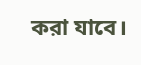করা যাবে।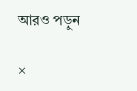আরও পড়ুন

×